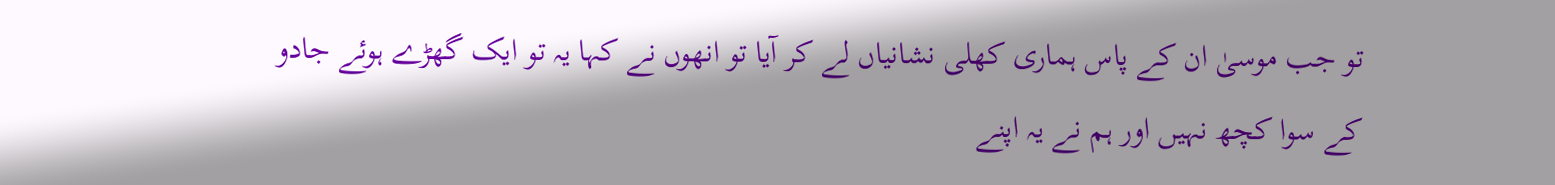تو جب موسیٰ ان کے پاس ہماری کھلی نشانیاں لے کر آیا تو انھوں نے کہا یہ تو ایک گھڑے ہوئے جادو کے سوا کچھ نہیں اور ہم نے یہ اپنے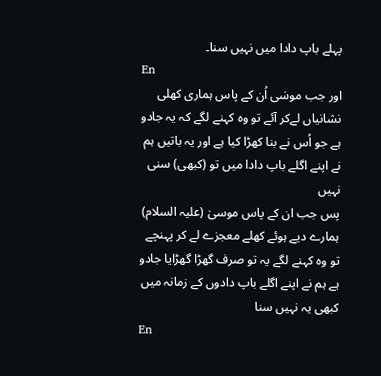پہلے باپ دادا میں نہیں سنا۔
En
اور جب موسٰی اُن کے پاس ہماری کھلی نشانیاں لےکر آئے تو وہ کہنے لگے کہ یہ جادو ہے جو اُس نے بنا کھڑا کیا ہے اور یہ باتیں ہم نے اپنے اگلے باپ دادا میں تو (کبھی) سنی نہیں
پس جب ان کے پاس موسیٰ (علیہ السلام) ہمارے دیے ہوئے کھلے معجزے لے کر پہنچے تو وه کہنے لگے یہ تو صرف گھڑا گھڑایا جادو ہے ہم نے اپنے اگلے باپ دادوں کے زمانہ میں کبھی یہ نہیں سنا
En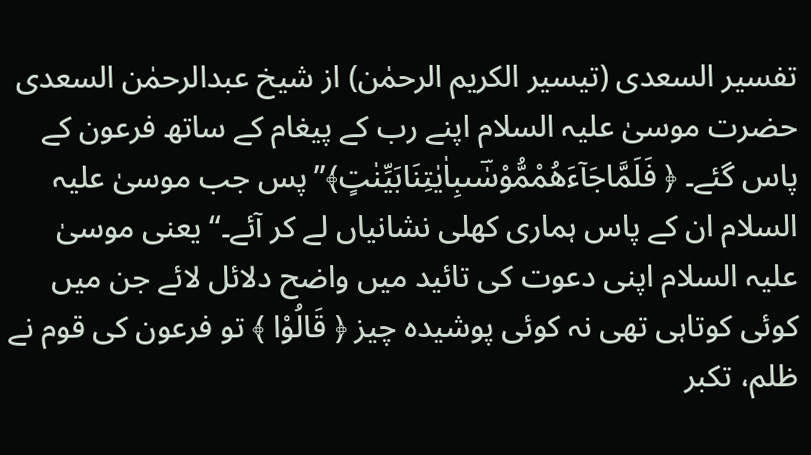تفسیر السعدی (تیسیر الکریم الرحمٰن) از شیخ عبدالرحمٰن السعدی
حضرت موسیٰ علیہ السلام اپنے رب کے پیغام کے ساتھ فرعون کے پاس گئے۔ ﴿ فَلَمَّاجَآءَهُمْمُّوْسٰؔىبِاٰیٰتِنَابَیِّنٰتٍ﴾”پس جب موسیٰ علیہ السلام ان کے پاس ہماری کھلی نشانیاں لے کر آئے۔“ یعنی موسیٰ علیہ السلام اپنی دعوت کی تائید میں واضح دلائل لائے جن میں کوئی کوتاہی تھی نہ کوئی پوشیدہ چیز ﴿ قَالُوْا ﴾ تو فرعون کی قوم نے ظلم، تکبر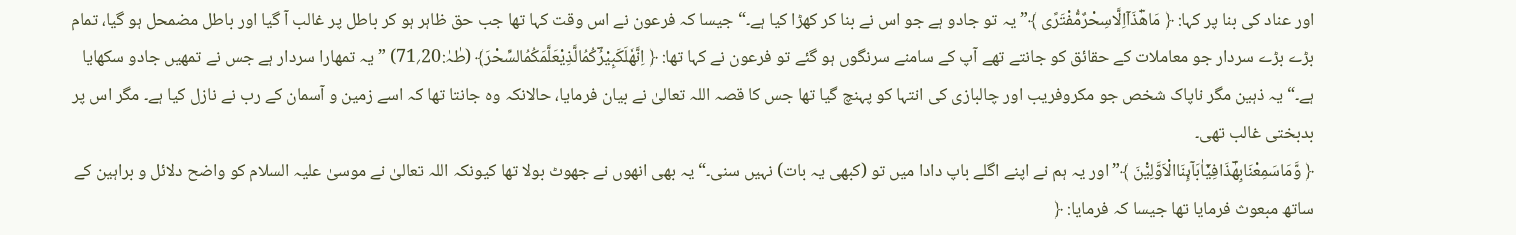اور عناد کی بنا پر کہا: ﴿ مَاهٰؔذَاۤاِلَّاسِحْرٌمُّفْتَرًى ﴾”یہ تو جادو ہے جو اس نے بنا کر کھڑا کیا ہے۔“ جیسا کہ فرعون نے اس وقت کہا تھا جب حق ظاہر ہو کر باطل پر غالب آ گیا اور باطل مضمحل ہو گیا، تمام بڑے بڑے سردار جو معاملات کے حقائق کو جانتے تھے آپ کے سامنے سرنگوں ہو گئے تو فرعون نے کہا تھا: ﴿ اِنَّهٗلَكَبِیْرُؔكُمُالَّذِیْعَلَّمَكُمُالسِّحْرَ﴾ (طٰہٰ:20؍71) ”یہ تمھارا سردار ہے جس نے تمھیں جادو سکھایا ہے۔“ یہ ذہین مگر ناپاک شخص جو مکروفریب اور چالبازی کی انتہا کو پہنچ گیا تھا جس کا قصہ اللہ تعالیٰ نے بیان فرمایا، حالانکہ وہ جانتا تھا کہ اسے زمین و آسمان کے رب نے نازل کیا ہے۔ مگر اس پر بدبختی غالب تھی۔
﴿ وَّمَاسَمِعْنَابِهٰؔذَافِیْۤاٰبَآىِٕنَاالْاَوَّلِیْ٘نَ ﴾”اور یہ ہم نے اپنے اگلے باپ دادا میں تو (کبھی یہ بات) نہیں سنی۔“ یہ بھی انھوں نے جھوٹ بولا تھا کیونکہ اللہ تعالیٰ نے موسیٰ علیہ السلام کو واضح دلائل و براہین کے ساتھ مبعوث فرمایا تھا جیسا کہ فرمایا: ﴿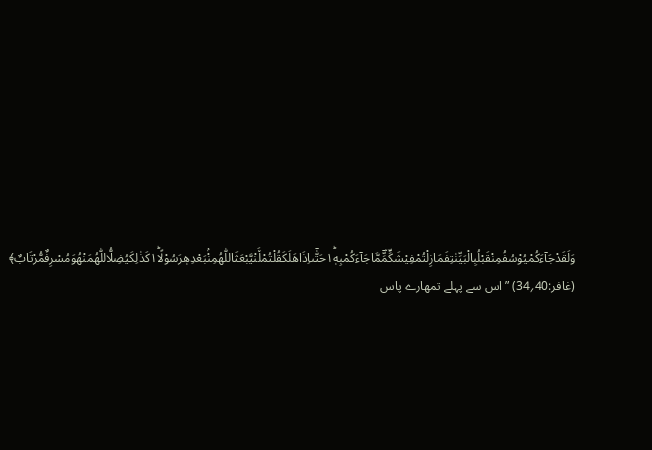وَلَقَدْجَآءَكُمْیُوْسُفُمِنْقَبْلُبِالْبَیِّنٰتِفَمَازِلْتُمْفِیْشَكٍّمِّؔمَّاجَآءَكُمْبِهٖ١ؕحَتّٰۤىاِذَاهَلَكَقُلْتُمْلَ٘نْیَّبْعَثَاللّٰهُمِنْۢبَعْدِهٖرَسُوْلًا١ؕكَذٰلِكَیُضِلُّاللّٰهُمَنْهُوَمُسْرِفٌمُّرْتَابٌ﴾ (غافر:40؍34) ”اس سے پہلے تمھارے پاس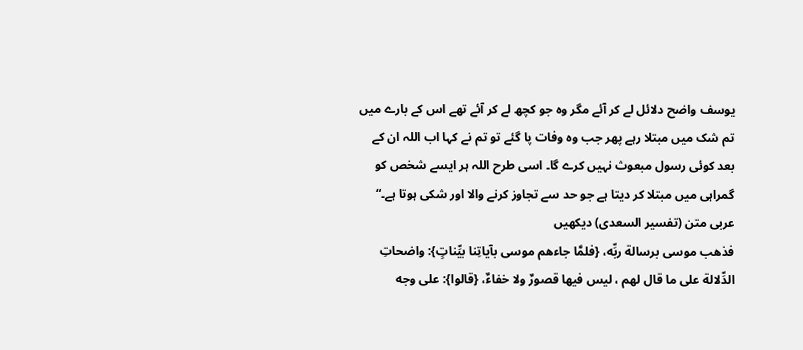یوسف واضح دلائل لے کر آئے مگر وہ جو کچھ لے کر آئے تھے اس کے بارے میں تم شک میں مبتلا رہے پھر جب وہ وفات پا گئے تو تم نے کہا اب اللہ ان کے بعد کوئی رسول مبعوث نہیں کرے گا۔ اسی طرح اللہ ہر ایسے شخص کو گمراہی میں مبتلا کر دیتا ہے جو حد سے تجاوز کرنے والا اور شکی ہوتا ہے۔“
عربی متن (تفسیر السعدی) دیکھیں
فذهب موسى برسالة ربِّه، {فلمَّا جاءهم موسى بآياتِنا بيِّناتٍ}: واضحاتِ الدِّلالة على ما قال لهم ، ليس فيها قصورٌ ولا خفاءٌ، {قالوا}: على وجه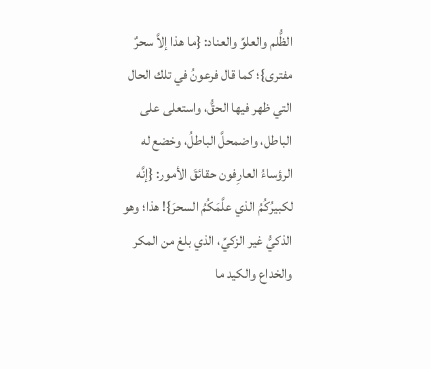الظُّلم والعلوِّ والعناد: {ما هذا إلاَّ سحرٌ مفترى}؛ كما قال فرعونُ في تلك الحال التي ظهر فيها الحقُّ، واستعلى على الباطل، واضمحلَّ الباطلُ، وخضع له الرؤساءُ العارِفون حقائقَ الأمور: {إنَّه لكبيرُكُمُ الذي علَّمَكُمُ السحرَ}! هذا؛ وهو الذكيُّ غير الزكيِّ، الذي بلغ من المكر والخداع والكيد ما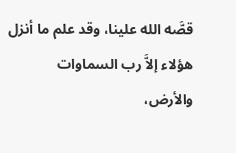قصَّه الله علينا، وقد علم ما أنزل هؤلاء إلاَّ رب السماوات والأرض،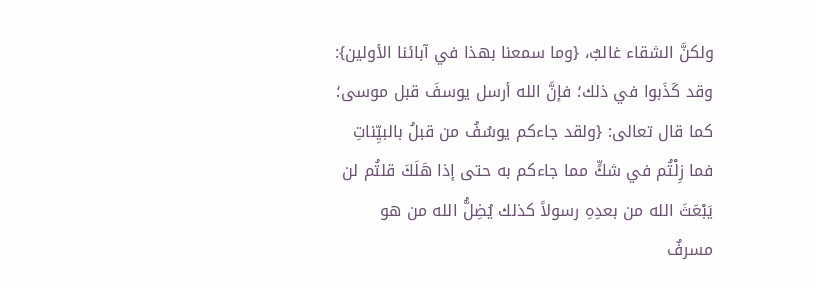ولكنَّ الشقاء غالبٌ، {وما سمعنا بهذا في آبائنا الأولين}: وقد كَذَبوا في ذلك؛ فإنَّ الله أرسل يوسفَ قبل موسى؛ كما قال تعالى: {ولقد جاءكم يوسُفُ من قبلُ بالبيِّناتِ فما زِلْتُم في شكٍّ مما جاءكم به حتى إذا هَلَكَ قلتُم لن يَبْعَثَ الله من بعدِهِ رسولاً كذلك يُضِلُّ الله من هو مسرفٌ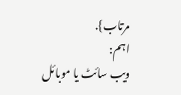مرتاب}.
اہم:
ویب سائٹ یا موبائل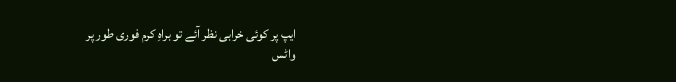ایپ پر کوئی خرابی نظر آئے تو براہِ کرم فوری طور پر
واٹس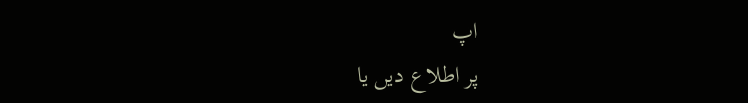اپ
پر اطلاع دیں یا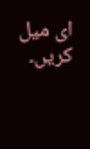ای میل کریں۔